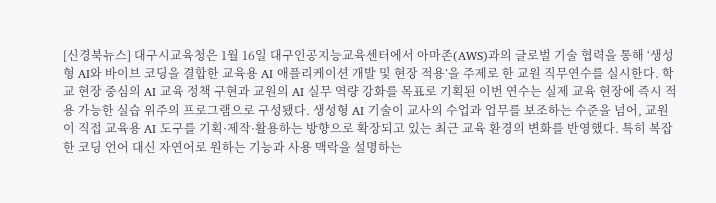[신경북뉴스] 대구시교육청은 1월 16일 대구인공지능교육센터에서 아마존(AWS)과의 글로벌 기술 협력을 통해 ‘생성형 AI와 바이브 코딩을 결합한 교육용 AI 애플리케이션 개발 및 현장 적용’을 주제로 한 교원 직무연수를 실시한다. 학교 현장 중심의 AI 교육 정책 구현과 교원의 AI 실무 역량 강화를 목표로 기획된 이번 연수는 실제 교육 현장에 즉시 적용 가능한 실습 위주의 프로그램으로 구성됐다. 생성형 AI 기술이 교사의 수업과 업무를 보조하는 수준을 넘어, 교원이 직접 교육용 AI 도구를 기획·제작·활용하는 방향으로 확장되고 있는 최근 교육 환경의 변화를 반영했다. 특히 복잡한 코딩 언어 대신 자연어로 원하는 기능과 사용 맥락을 설명하는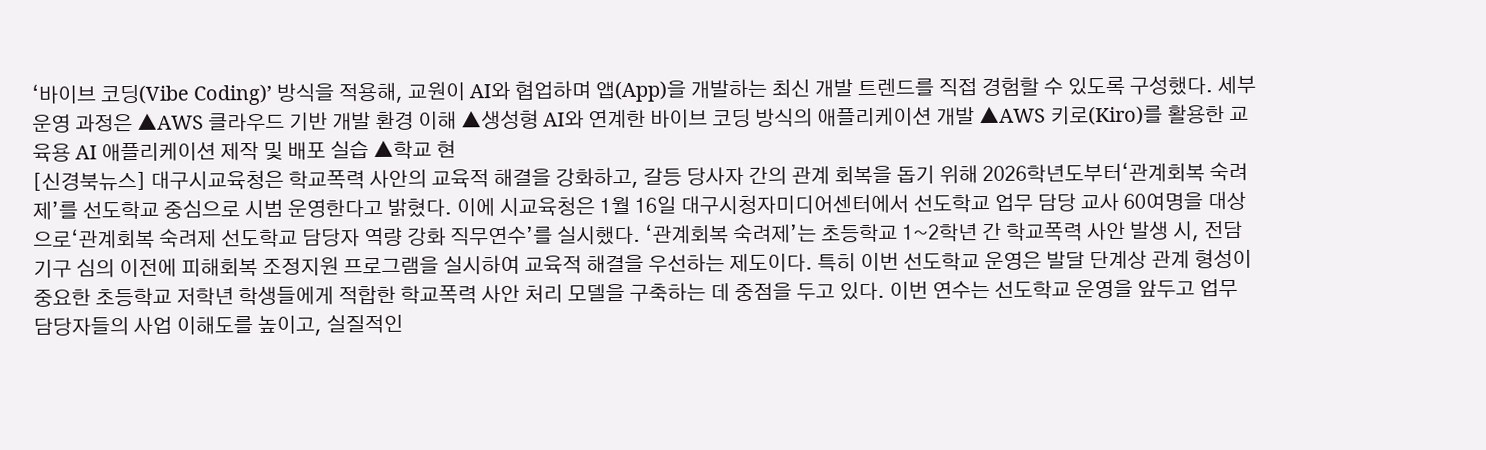‘바이브 코딩(Vibe Coding)’ 방식을 적용해, 교원이 AI와 협업하며 앱(App)을 개발하는 최신 개발 트렌드를 직접 경험할 수 있도록 구성했다. 세부 운영 과정은 ▲AWS 클라우드 기반 개발 환경 이해 ▲생성형 AI와 연계한 바이브 코딩 방식의 애플리케이션 개발 ▲AWS 키로(Kiro)를 활용한 교육용 AI 애플리케이션 제작 및 배포 실습 ▲학교 현
[신경북뉴스] 대구시교육청은 학교폭력 사안의 교육적 해결을 강화하고, 갈등 당사자 간의 관계 회복을 돕기 위해 2026학년도부터‘관계회복 숙려제’를 선도학교 중심으로 시범 운영한다고 밝혔다. 이에 시교육청은 1월 16일 대구시청자미디어센터에서 선도학교 업무 담당 교사 60여명을 대상으로‘관계회복 숙려제 선도학교 담당자 역량 강화 직무연수’를 실시했다. ‘관계회복 숙려제’는 초등학교 1~2학년 간 학교폭력 사안 발생 시, 전담기구 심의 이전에 피해회복 조정지원 프로그램을 실시하여 교육적 해결을 우선하는 제도이다. 특히 이번 선도학교 운영은 발달 단계상 관계 형성이 중요한 초등학교 저학년 학생들에게 적합한 학교폭력 사안 처리 모델을 구축하는 데 중점을 두고 있다. 이번 연수는 선도학교 운영을 앞두고 업무 담당자들의 사업 이해도를 높이고, 실질적인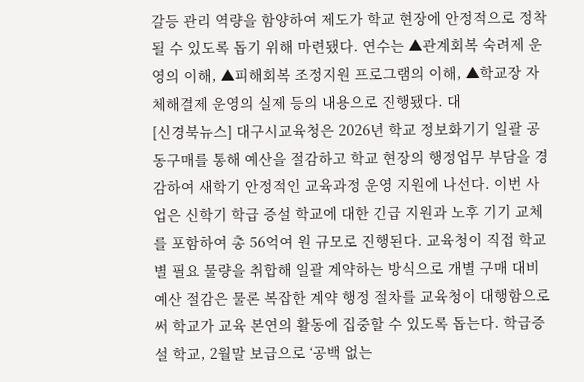갈등 관리 역량을 함양하여 제도가 학교 현장에 안정적으로 정착될 수 있도록 돕기 위해 마련됐다. 연수는 ▲관계회복 숙려제 운영의 이해, ▲피해회복 조정지원 프로그램의 이해, ▲학교장 자체해결제 운영의 실제 등의 내용으로 진행됐다. 대
[신경북뉴스] 대구시교육청은 2026년 학교 정보화기기 일괄 공동구매를 통해 예산을 절감하고 학교 현장의 행정업무 부담을 경감하여 새학기 안정적인 교육과정 운영 지원에 나선다. 이번 사업은 신학기 학급 증설 학교에 대한 긴급 지원과 노후 기기 교체를 포함하여 총 56억여 원 규모로 진행된다. 교육청이 직접 학교별 필요 물량을 취합해 일괄 계약하는 방식으로 개별 구매 대비 예산 절감은 물론 복잡한 계약 행정 절차를 교육청이 대행함으로써 학교가 교육 본연의 활동에 집중할 수 있도록 돕는다. 학급증설 학교, 2월말 보급으로 ‘공백 없는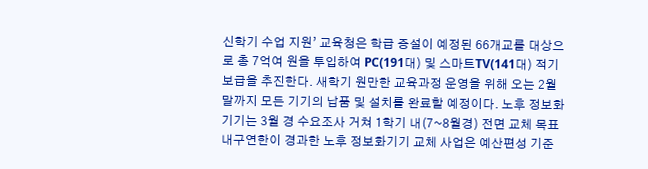신학기 수업 지원’ 교육청은 학급 증설이 예정된 66개교를 대상으로 총 7억여 원을 투입하여 PC(191대) 및 스마트TV(141대) 적기 보급을 추진한다. 새학기 원만한 교육과정 운영을 위해 오는 2월 말까지 모든 기기의 납품 및 설치를 완료할 예정이다. 노후 정보화기기는 3월 경 수요조사 거쳐 1학기 내(7~8월경) 전면 교체 목표 내구연한이 경과한 노후 정보화기기 교체 사업은 예산편성 기준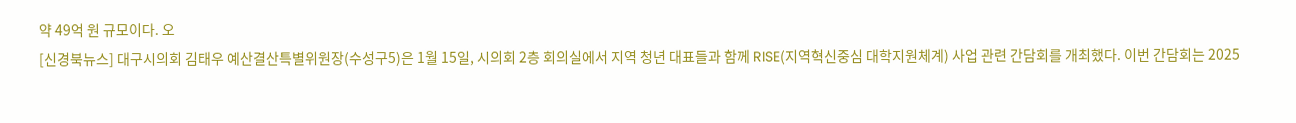약 49억 원 규모이다. 오
[신경북뉴스] 대구시의회 김태우 예산결산특별위원장(수성구5)은 1월 15일, 시의회 2층 회의실에서 지역 청년 대표들과 함께 RISE(지역혁신중심 대학지원체계) 사업 관련 간담회를 개최했다. 이번 간담회는 2025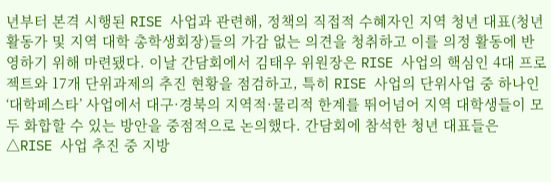년부터 본격 시행된 RISE 사업과 관련해, 정책의 직접적 수혜자인 지역 청년 대표(청년 활동가 및 지역 대학 총학생회장)들의 가감 없는 의견을 청취하고 이를 의정 활동에 반영하기 위해 마련됐다. 이날 간담회에서 김태우 위원장은 RISE 사업의 핵심인 4대 프로젝트와 17개 단위과제의 추진 현황을 점검하고, 특히 RISE 사업의 단위사업 중 하나인 ‘대학페스타’ 사업에서 대구·경북의 지역적·물리적 한계를 뛰어넘어 지역 대학생들이 모두 화합할 수 있는 방안을 중점적으로 논의했다. 간담회에 참석한 청년 대표들은 △RISE 사업 추진 중 지방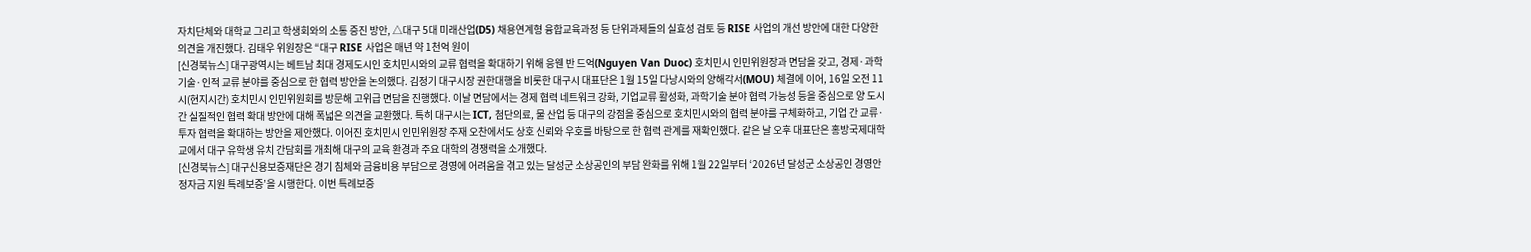자치단체와 대학교 그리고 학생회와의 소통 증진 방안, △대구 5대 미래산업(D5) 채용연계형 융합교육과정 등 단위과제들의 실효성 검토 등 RISE 사업의 개선 방안에 대한 다양한 의견을 개진했다. 김태우 위원장은 “대구 RISE 사업은 매년 약 1천억 원이
[신경북뉴스] 대구광역시는 베트남 최대 경제도시인 호치민시와의 교류 협력을 확대하기 위해 응웬 반 드억(Nguyen Van Duoc) 호치민시 인민위원장과 면담을 갖고, 경제·과학기술·인적 교류 분야를 중심으로 한 협력 방안을 논의했다. 김정기 대구시장 권한대행을 비롯한 대구시 대표단은 1월 15일 다낭시와의 양해각서(MOU) 체결에 이어, 16일 오전 11시(현지시간) 호치민시 인민위원회를 방문해 고위급 면담을 진행했다. 이날 면담에서는 경제 협력 네트워크 강화, 기업교류 활성화, 과학기술 분야 협력 가능성 등을 중심으로 양 도시 간 실질적인 협력 확대 방안에 대해 폭넓은 의견을 교환했다. 특히 대구시는 ICT, 첨단의료, 물 산업 등 대구의 강점을 중심으로 호치민시와의 협력 분야를 구체화하고, 기업 간 교류·투자 협력을 확대하는 방안을 제안했다. 이어진 호치민시 인민위원장 주재 오찬에서도 상호 신뢰와 우호를 바탕으로 한 협력 관계를 재확인했다. 같은 날 오후 대표단은 홍방국제대학교에서 대구 유학생 유치 간담회를 개최해 대구의 교육 환경과 주요 대학의 경쟁력을 소개했다.
[신경북뉴스] 대구신용보증재단은 경기 침체와 금융비용 부담으로 경영에 어려움을 겪고 있는 달성군 소상공인의 부담 완화를 위해 1월 22일부터 ‘2026년 달성군 소상공인 경영안정자금 지원 특례보증’을 시행한다. 이번 특례보증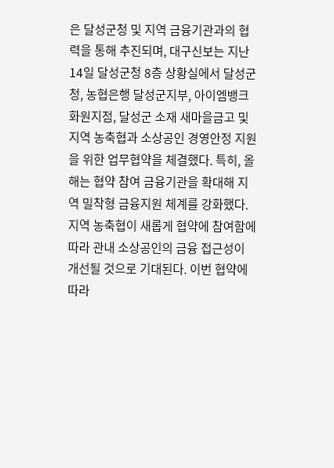은 달성군청 및 지역 금융기관과의 협력을 통해 추진되며, 대구신보는 지난 14일 달성군청 8층 상황실에서 달성군청, 농협은행 달성군지부, 아이엠뱅크 화원지점, 달성군 소재 새마을금고 및 지역 농축협과 소상공인 경영안정 지원을 위한 업무협약을 체결했다. 특히, 올해는 협약 참여 금융기관을 확대해 지역 밀착형 금융지원 체계를 강화했다. 지역 농축협이 새롭게 협약에 참여함에 따라 관내 소상공인의 금융 접근성이 개선될 것으로 기대된다. 이번 협약에 따라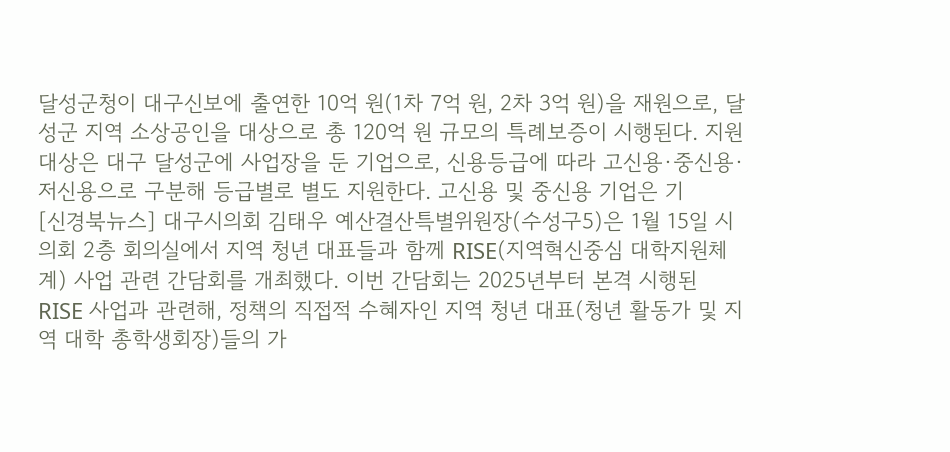달성군청이 대구신보에 출연한 10억 원(1차 7억 원, 2차 3억 원)을 재원으로, 달성군 지역 소상공인을 대상으로 총 120억 원 규모의 특례보증이 시행된다. 지원 대상은 대구 달성군에 사업장을 둔 기업으로, 신용등급에 따라 고신용·중신용·저신용으로 구분해 등급별로 별도 지원한다. 고신용 및 중신용 기업은 기
[신경북뉴스] 대구시의회 김태우 예산결산특별위원장(수성구5)은 1월 15일 시의회 2층 회의실에서 지역 청년 대표들과 함께 RISE(지역혁신중심 대학지원체계) 사업 관련 간담회를 개최했다. 이번 간담회는 2025년부터 본격 시행된 RISE 사업과 관련해, 정책의 직접적 수혜자인 지역 청년 대표(청년 활동가 및 지역 대학 총학생회장)들의 가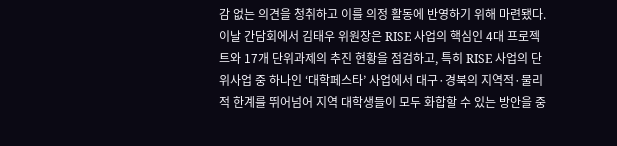감 없는 의견을 청취하고 이를 의정 활동에 반영하기 위해 마련됐다. 이날 간담회에서 김태우 위원장은 RISE 사업의 핵심인 4대 프로젝트와 17개 단위과제의 추진 현황을 점검하고, 특히 RISE 사업의 단위사업 중 하나인 ‘대학페스타’ 사업에서 대구·경북의 지역적·물리적 한계를 뛰어넘어 지역 대학생들이 모두 화합할 수 있는 방안을 중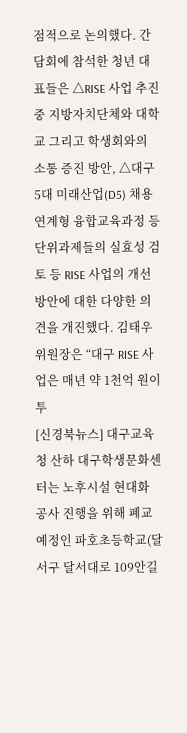점적으로 논의했다. 간담회에 참석한 청년 대표들은 △RISE 사업 추진 중 지방자치단체와 대학교 그리고 학생회와의 소통 증진 방안, △대구 5대 미래산업(D5) 채용연계형 융합교육과정 등 단위과제들의 실효성 검토 등 RISE 사업의 개선 방안에 대한 다양한 의견을 개진했다. 김태우 위원장은 “대구 RISE 사업은 매년 약 1천억 원이 투
[신경북뉴스] 대구교육청 산하 대구학생문화센터는 노후시설 현대화 공사 진행을 위해 폐교 예정인 파호초등학교(달서구 달서대로 109안길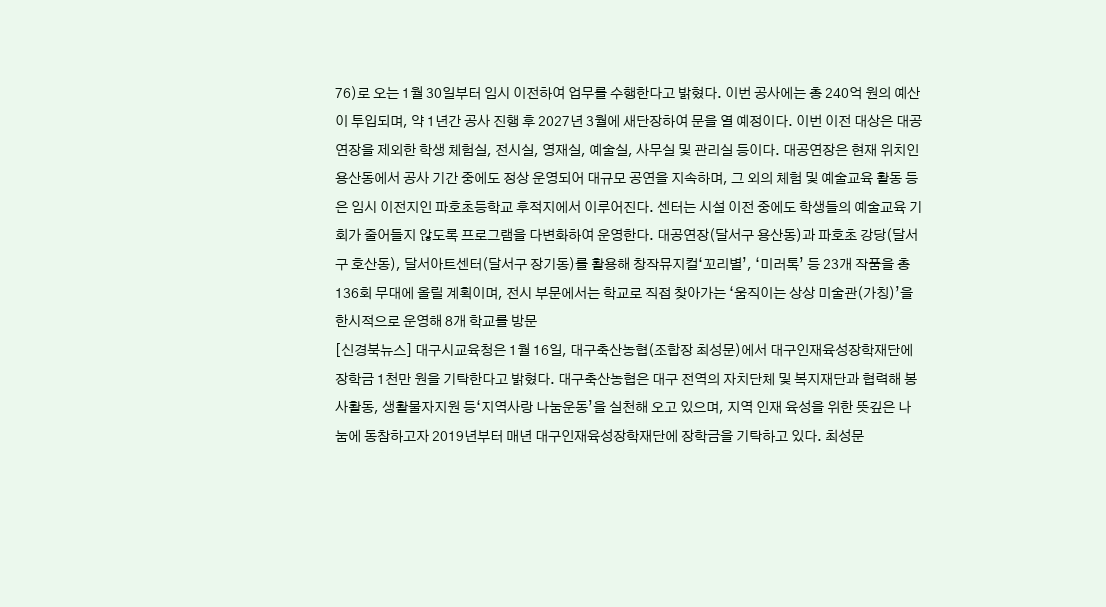76)로 오는 1월 30일부터 임시 이전하여 업무를 수행한다고 밝혔다. 이번 공사에는 총 240억 원의 예산이 투입되며, 약 1년간 공사 진행 후 2027년 3월에 새단장하여 문을 열 예정이다. 이번 이전 대상은 대공연장을 제외한 학생 체험실, 전시실, 영재실, 예술실, 사무실 및 관리실 등이다. 대공연장은 현재 위치인 용산동에서 공사 기간 중에도 정상 운영되어 대규모 공연을 지속하며, 그 외의 체험 및 예술교육 활동 등은 임시 이전지인 파호초등학교 후적지에서 이루어진다. 센터는 시설 이전 중에도 학생들의 예술교육 기회가 줄어들지 않도록 프로그램을 다변화하여 운영한다. 대공연장(달서구 용산동)과 파호초 강당(달서구 호산동), 달서아트센터(달서구 장기동)를 활용해 창작뮤지컬‘꼬리별’, ‘미러톡’ 등 23개 작품을 총 136회 무대에 올릴 계획이며, 전시 부문에서는 학교로 직접 찾아가는 ‘움직이는 상상 미술관(가칭)’을 한시적으로 운영해 8개 학교를 방문
[신경북뉴스] 대구시교육청은 1월 16일, 대구축산농협(조합장 최성문)에서 대구인재육성장학재단에 장학금 1천만 원을 기탁한다고 밝혔다. 대구축산농협은 대구 전역의 자치단체 및 복지재단과 협력해 봉사활동, 생활물자지원 등‘지역사랑 나눔운동’을 실천해 오고 있으며, 지역 인재 육성을 위한 뜻깊은 나눔에 동참하고자 2019년부터 매년 대구인재육성장학재단에 장학금을 기탁하고 있다. 최성문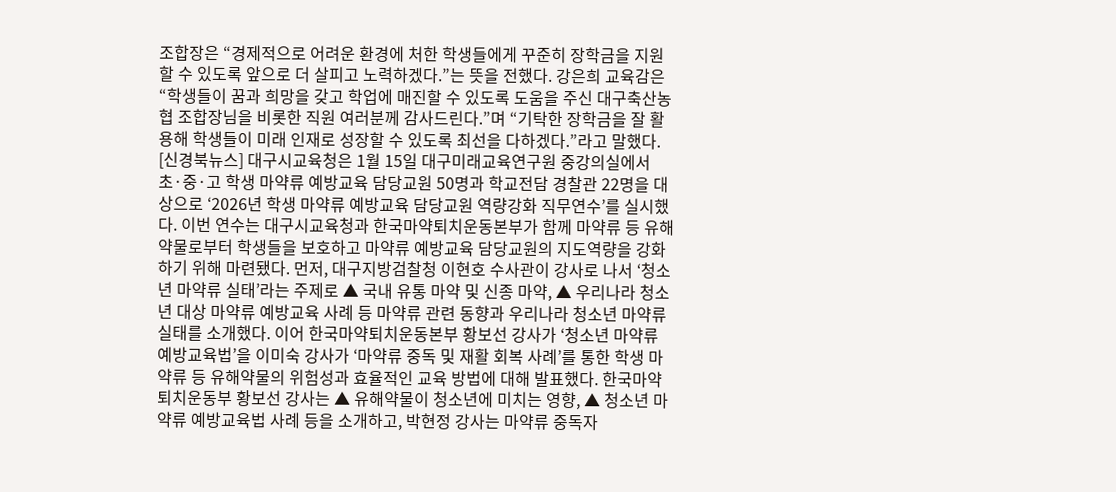조합장은 “경제적으로 어려운 환경에 처한 학생들에게 꾸준히 장학금을 지원할 수 있도록 앞으로 더 살피고 노력하겠다.”는 뜻을 전했다. 강은희 교육감은 “학생들이 꿈과 희망을 갖고 학업에 매진할 수 있도록 도움을 주신 대구축산농협 조합장님을 비롯한 직원 여러분께 감사드린다.”며 “기탁한 장학금을 잘 활용해 학생들이 미래 인재로 성장할 수 있도록 최선을 다하겠다.”라고 말했다.
[신경북뉴스] 대구시교육청은 1월 15일 대구미래교육연구원 중강의실에서 초·중·고 학생 마약류 예방교육 담당교원 50명과 학교전담 경찰관 22명을 대상으로 ‘2026년 학생 마약류 예방교육 담당교원 역량강화 직무연수’를 실시했다. 이번 연수는 대구시교육청과 한국마약퇴치운동본부가 함께 마약류 등 유해약물로부터 학생들을 보호하고 마약류 예방교육 담당교원의 지도역량을 강화하기 위해 마련됐다. 먼저, 대구지방검찰청 이현호 수사관이 강사로 나서 ‘청소년 마약류 실태’라는 주제로 ▲ 국내 유통 마약 및 신종 마약, ▲ 우리나라 청소년 대상 마약류 예방교육 사례 등 마약류 관련 동향과 우리나라 청소년 마약류 실태를 소개했다. 이어 한국마약퇴치운동본부 황보선 강사가 ‘청소년 마약류 예방교육법’을 이미숙 강사가 ‘마약류 중독 및 재활 회복 사례’를 통한 학생 마약류 등 유해약물의 위험성과 효율적인 교육 방법에 대해 발표했다. 한국마약퇴치운동부 황보선 강사는 ▲ 유해약물이 청소년에 미치는 영향, ▲ 청소년 마약류 예방교육법 사례 등을 소개하고, 박현정 강사는 마약류 중독자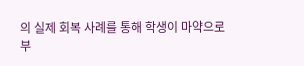의 실제 회복 사례를 통해 학생이 마약으로부